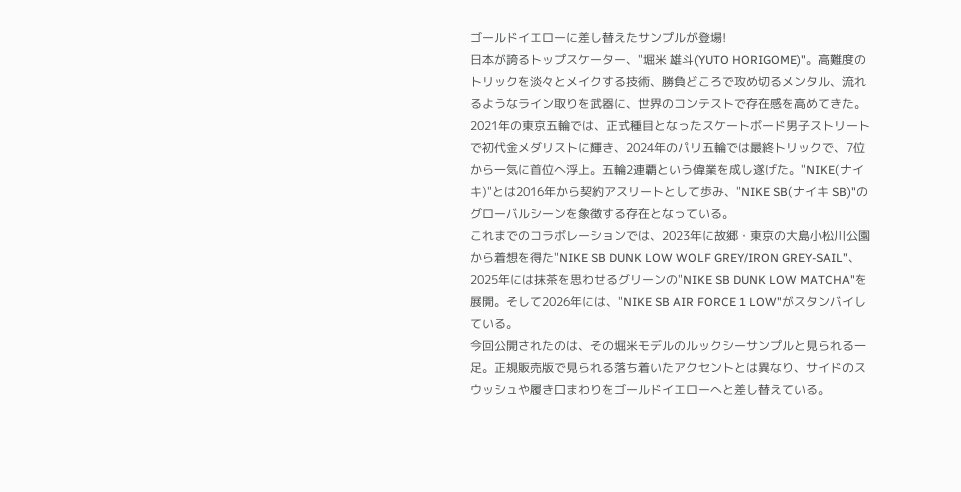ゴールドイエローに差し替えたサンプルが登場!
日本が誇るトップスケーター、"堀米 雄斗(YUTO HORIGOME)"。高難度のトリックを淡々とメイクする技術、勝負どころで攻め切るメンタル、流れるようなライン取りを武器に、世界のコンテストで存在感を高めてきた。2021年の東京五輪では、正式種目となったスケートボード男子ストリートで初代金メダリストに輝き、2024年のパリ五輪では最終トリックで、7位から一気に首位へ浮上。五輪2連覇という偉業を成し遂げた。"NIKE(ナイキ)"とは2016年から契約アスリートとして歩み、"NIKE SB(ナイキ SB)"のグローバルシーンを象徴する存在となっている。
これまでのコラボレーションでは、2023年に故郷・東京の大島小松川公園から着想を得た"NIKE SB DUNK LOW WOLF GREY/IRON GREY-SAIL"、2025年には抹茶を思わせるグリーンの"NIKE SB DUNK LOW MATCHA"を展開。そして2026年には、"NIKE SB AIR FORCE 1 LOW"がスタンバイしている。
今回公開されたのは、その堀米モデルのルックシーサンプルと見られる一足。正規販売版で見られる落ち着いたアクセントとは異なり、サイドのスウッシュや履き口まわりをゴールドイエローへと差し替えている。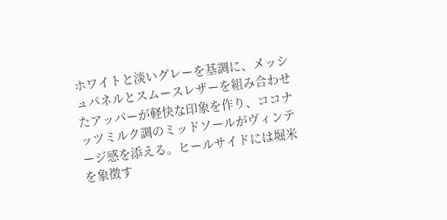ホワイトと淡いグレーを基調に、メッシュパネルとスムースレザーを組み合わせたアッパーが軽快な印象を作り、ココナッツミルク調のミッドソールがヴィンテージ感を添える。ヒールサイドには堀米を象徴す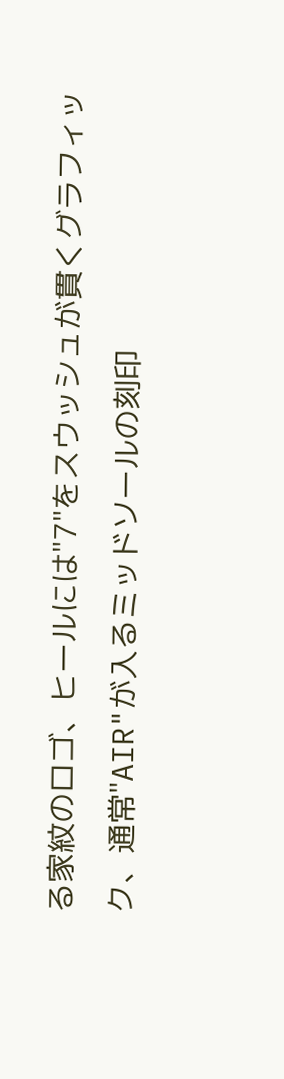る家紋のロゴ、ヒールには"7"をスウッシュが貫くグラフィック、通常"AIR"が入るミッドソールの刻印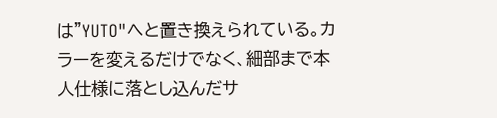は"YUTO"へと置き換えられている。カラーを変えるだけでなく、細部まで本人仕様に落とし込んだサ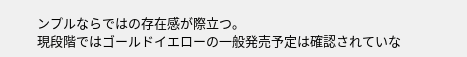ンプルならではの存在感が際立つ。
現段階ではゴールドイエローの一般発売予定は確認されていな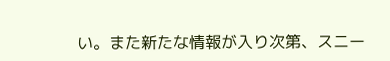い。また新たな情報が入り次第、スニー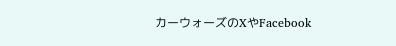カーウォーズのXやFacebook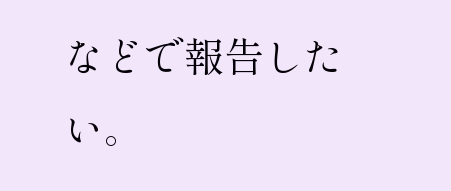などで報告したい。